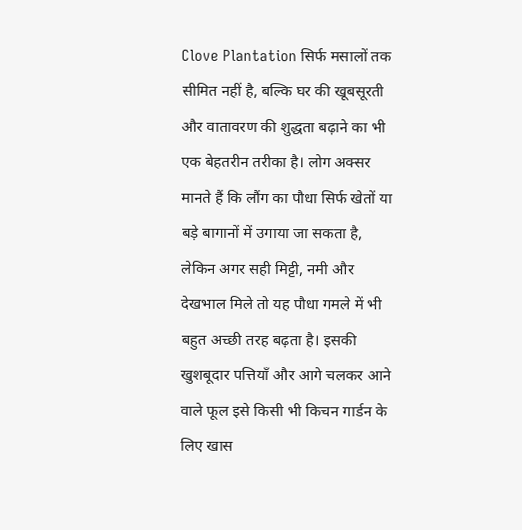Clove Plantation सिर्फ मसालों तक सीमित नहीं है, बल्कि घर की खूबसूरती और वातावरण की शुद्धता बढ़ाने का भी एक बेहतरीन तरीका है। लोग अक्सर मानते हैं कि लौंग का पौधा सिर्फ खेतों या बड़े बागानों में उगाया जा सकता है, लेकिन अगर सही मिट्टी, नमी और देखभाल मिले तो यह पौधा गमले में भी बहुत अच्छी तरह बढ़ता है। इसकी खुशबूदार पत्तियाँ और आगे चलकर आने वाले फूल इसे किसी भी किचन गार्डन के लिए खास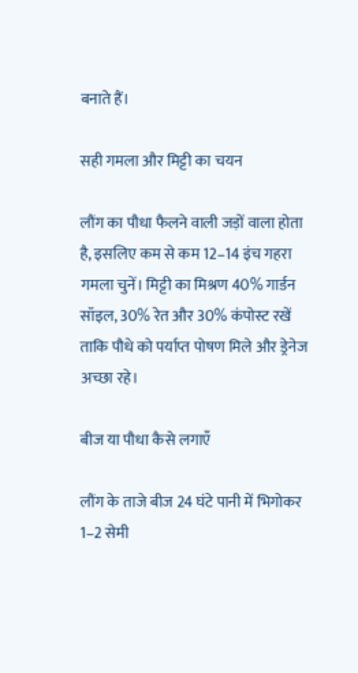बनाते हैं।

सही गमला और मिट्टी का चयन

लौंग का पौधा फैलने वाली जड़ों वाला होता है, इसलिए कम से कम 12–14 इंच गहरा गमला चुनें। मिट्टी का मिश्रण 40% गार्डन सॉइल, 30% रेत और 30% कंपोस्ट रखें ताकि पौधे को पर्याप्त पोषण मिले और ड्रेनेज अच्छा रहे।

बीज या पौधा कैसे लगाएँ

लौंग के ताजे बीज 24 घंटे पानी में भिगोकर 1–2 सेमी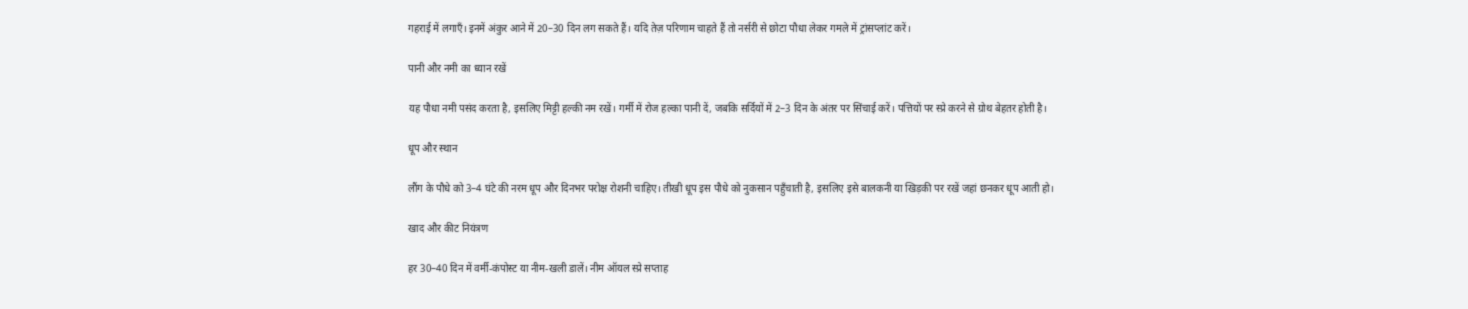गहराई में लगाएँ। इनमें अंकुर आने में 20–30 दिन लग सकते हैं। यदि तेज़ परिणाम चाहते हैं तो नर्सरी से छोटा पौधा लेकर गमले में ट्रांसप्लांट करें।

पानी और नमी का ध्यान रखें

यह पौधा नमी पसंद करता है, इसलिए मिट्टी हल्की नम रखें। गर्मी में रोज हल्का पानी दें, जबकि सर्दियों में 2–3 दिन के अंतर पर सिंचाई करें। पत्तियों पर स्प्रे करने से ग्रोथ बेहतर होती है।

धूप और स्थान

लौंग के पौधे को 3–4 घंटे की नरम धूप और दिनभर परोक्ष रोशनी चाहिए। तीखी धूप इस पौधे को नुकसान पहुँचाती है, इसलिए इसे बालकनी या खिड़की पर रखें जहां छनकर धूप आती हो।

खाद और कीट नियंत्रण

हर 30–40 दिन में वर्मी-कंपोस्ट या नीम-खली डालें। नीम ऑयल स्प्रे सप्ताह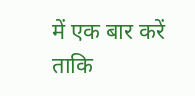में एक बार करें ताकि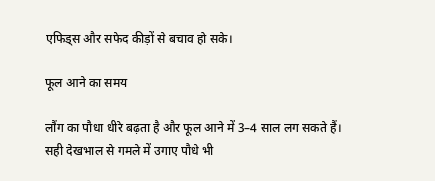एफिड्स और सफेद कीड़ों से बचाव हो सके।

फूल आने का समय

लौंग का पौधा धीरे बढ़ता है और फूल आने में 3–4 साल लग सकते हैं। सही देखभाल से गमले में उगाए पौधे भी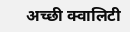अच्छी क्वालिटी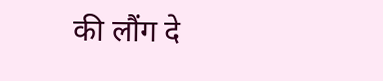की लौंग दे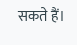सकते हैं।